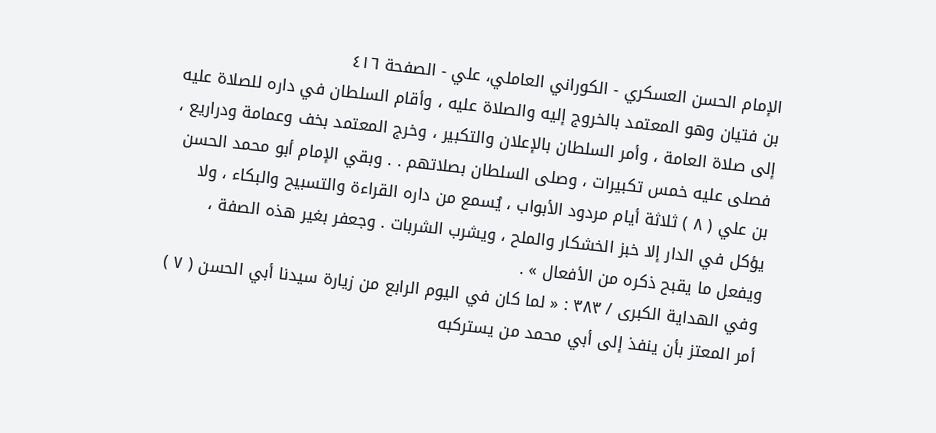الإمام الحسن العسكري - الكوراني العاملي، علي - الصفحة ٤١٦
بن فتيان وهو المعتمد بالخروج إليه والصلاة عليه ، وأقام السلطان في داره للصلاة عليه إلى صلاة العامة ، وأمر السلطان بالإعلان والتكبير ، وخرج المعتمد بخف وعمامة ودراريع ، فصلى عليه خمس تكبيرات ، وصلى السلطان بصلاتهم . . وبقي الإمام أبو محمد الحسن بن علي ( ٨ ) ثلاثة أيام مردود الأبواب ، يُسمع من داره القراءة والتسبيح والبكاء ، ولا يؤكل في الدار إلا خبز الخشكار والملح ، ويشرب الشربات . وجعفر بغير هذه الصفة ، ويفعل ما يقبح ذكره من الأفعال » .
وفي الهداية الكبرى / ٣٨٣ : « لما كان في اليوم الرابع من زيارة سيدنا أبي الحسن ( ٧ ) أمر المعتز بأن ينفذ إلى أبي محمد من يستركبه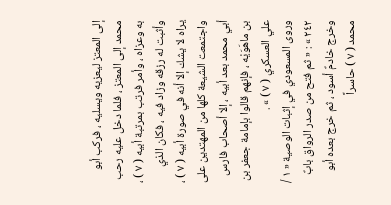إلى المعتز ليعزيه ويسليه ، فركب أبو محمد إلى المعتز ، فلما دخل عليه رحب به وعزاه ، وأمر فرتب بمرتبة أبيه ( ٧ ) ، وأثبت له رزقه وزاد فيه ، فكان الذي يراه لا يشك إلا أنه في صورة أبيه ( ٧ ) ، واجتمعت الشيعة كلها من المهتدين على أبي محمد بعد أبيه ، إلا أصحاب فارس بن ماهَوَيْه ، فإنهم قالوا بإمامة جعفر بن علي العسكري ( ٧ ) » .
وروى المسعودي في إثبات الوصية « ١ / ٢٤٢ » : « ثم فتح من صدر الرواق بابٌ وخرج خادمٌ أسود ، ثم خرج بعده أبو محمد ( ٧ ) حاسراً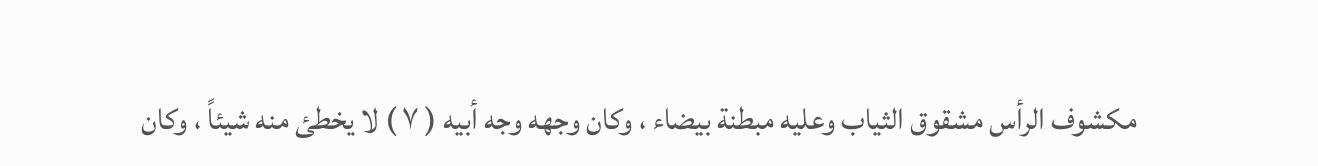مكشوف الرأس مشقوق الثياب وعليه مبطنة بيضاء ، وكان وجهه وجه أبيه ( ٧ ) لا يخطئ منه شيئاً ، وكان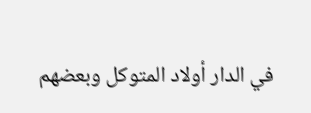في الدار أولاد المتوكل وبعضهم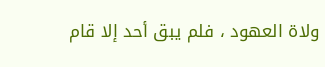ولاة العهود ، فلم يبق أحد إلا قام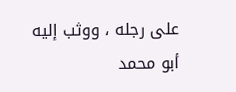على رجله ، ووثب إليه أبو محمد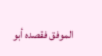الموفق فقصده أبو